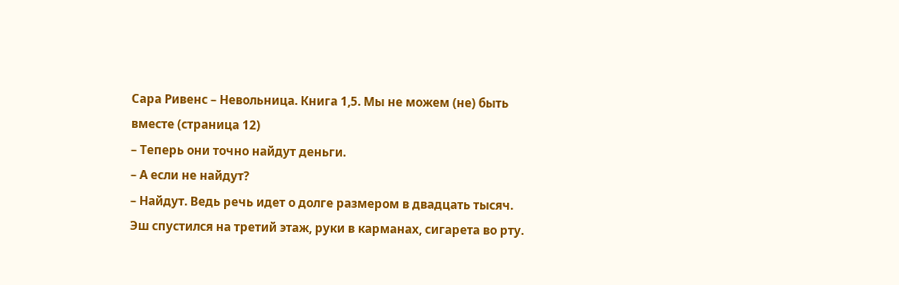Сара Ривенс – Невольница. Книга 1,5. Мы не можем (не) быть вместе (страница 12)
– Теперь они точно найдут деньги.
– А если не найдут?
– Найдут. Ведь речь идет о долге размером в двадцать тысяч.
Эш спустился на третий этаж, руки в карманах, сигарета во рту.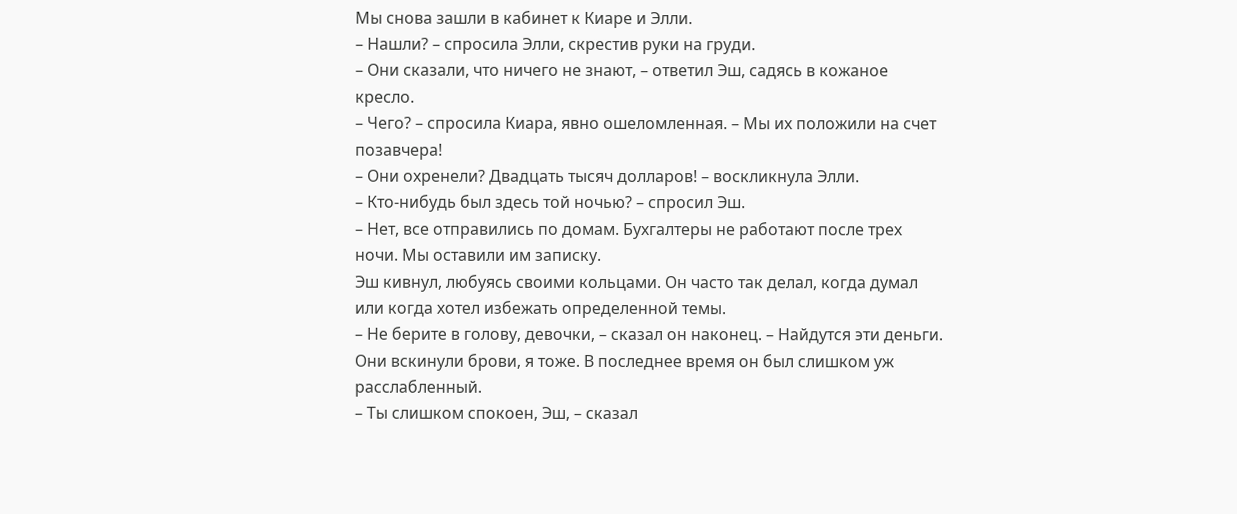Мы снова зашли в кабинет к Киаре и Элли.
– Нашли? – спросила Элли, скрестив руки на груди.
– Они сказали, что ничего не знают, – ответил Эш, садясь в кожаное кресло.
– Чего? – спросила Киара, явно ошеломленная. – Мы их положили на счет позавчера!
– Они охренели? Двадцать тысяч долларов! – воскликнула Элли.
– Кто-нибудь был здесь той ночью? – спросил Эш.
– Нет, все отправились по домам. Бухгалтеры не работают после трех ночи. Мы оставили им записку.
Эш кивнул, любуясь своими кольцами. Он часто так делал, когда думал или когда хотел избежать определенной темы.
– Не берите в голову, девочки, – сказал он наконец. – Найдутся эти деньги.
Они вскинули брови, я тоже. В последнее время он был слишком уж расслабленный.
– Ты слишком спокоен, Эш, – сказал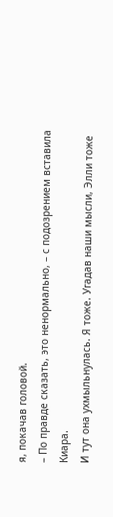я, покачав головой.
– По правде сказать, это ненормально, – с подозрением вставила Киара.
И тут она ухмыльнулась. Я тоже. Угадав наши мысли, Элли тоже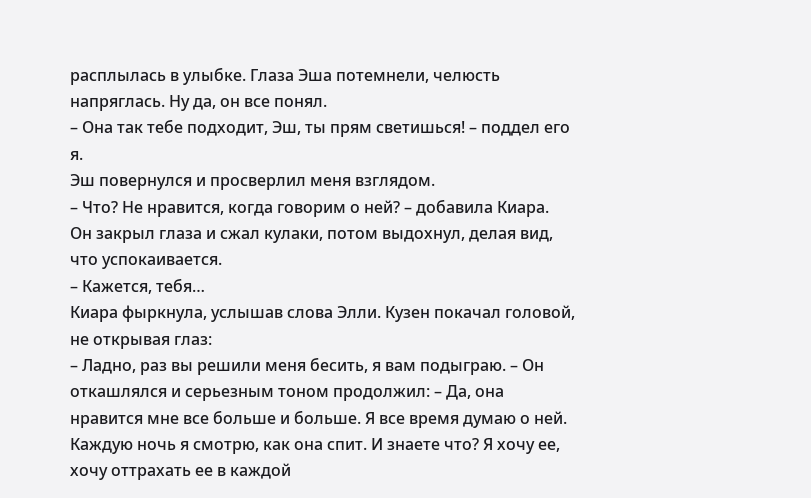расплылась в улыбке. Глаза Эша потемнели, челюсть напряглась. Ну да, он все понял.
– Она так тебе подходит, Эш, ты прям светишься! – поддел его я.
Эш повернулся и просверлил меня взглядом.
– Что? Не нравится, когда говорим о ней? – добавила Киара.
Он закрыл глаза и сжал кулаки, потом выдохнул, делая вид, что успокаивается.
– Кажется, тебя…
Киара фыркнула, услышав слова Элли. Кузен покачал головой, не открывая глаз:
– Ладно, раз вы решили меня бесить, я вам подыграю. – Он откашлялся и серьезным тоном продолжил: – Да, она нравится мне все больше и больше. Я все время думаю о ней. Каждую ночь я смотрю, как она спит. И знаете что? Я хочу ее, хочу оттрахать ее в каждой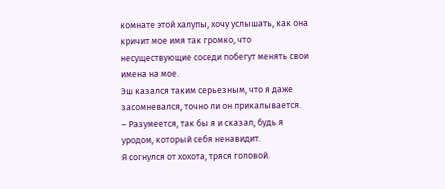комнате этой халупы, хочу услышать, как она кричит мое имя так громко, что несуществующие соседи побегут менять свои имена на мое.
Эш казался таким серьезным, что я даже засомневался, точно ли он прикалывается.
– Разумеется, так бы я и сказал, будь я уродом, который себя ненавидит.
Я согнулся от хохота, тряся головой.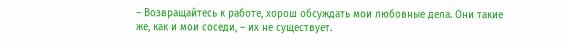– Возвращайтесь к работе, хорош обсуждать мои любовные дела. Они такие же, как и мои соседи, – их не существует.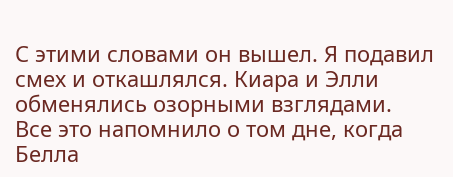С этими словами он вышел. Я подавил смех и откашлялся. Киара и Элли обменялись озорными взглядами.
Все это напомнило о том дне, когда Белла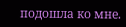подошла ко мне.